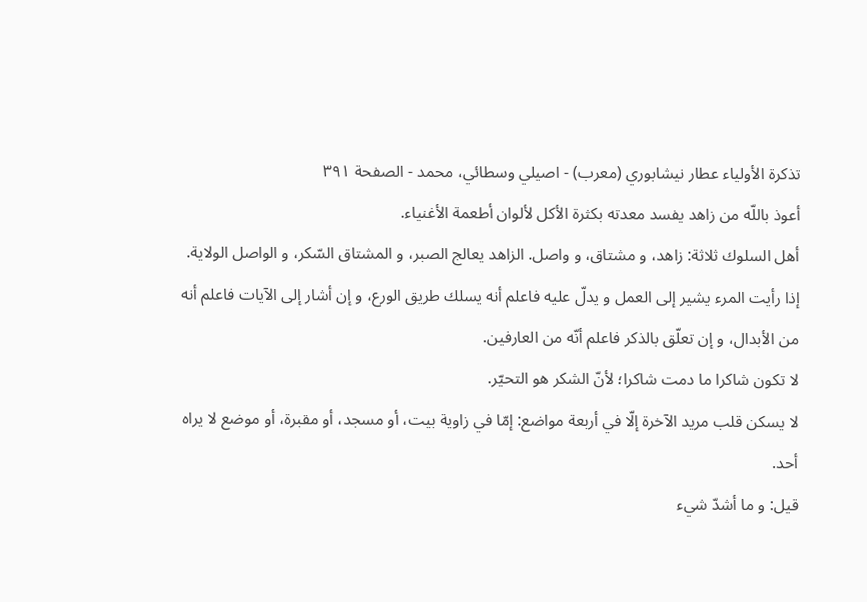تذكرة الأولياء عطار نيشابوري (معرب) - اصيلي وسطائي، محمد - الصفحة ٣٩١
أعوذ باللّه من زاهد يفسد معدته بكثرة الأكل لألوان أطعمة الأغنياء.
أهل السلوك ثلاثة: زاهد، و مشتاق، و واصل. الزاهد يعالج الصبر، و المشتاق السّكر، و الواصل الولاية.
إذا رأيت المرء يشير إلى العمل و يدلّ عليه فاعلم أنه يسلك طريق الورع، و إن أشار إلى الآيات فاعلم أنه من الأبدال، و إن تعلّق بالذكر فاعلم أنّه من العارفين.
لا تكون شاكرا ما دمت شاكرا؛ لأنّ الشكر هو التحيّر.
لا يسكن قلب مريد الآخرة إلّا في أربعة مواضع: إمّا في زاوية بيت، أو مسجد، أو مقبرة، أو موضع لا يراه أحد.
قيل: و ما أشدّ شيء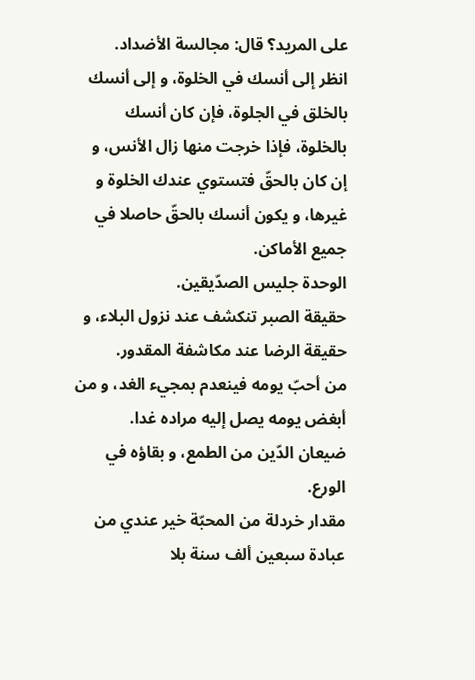على المريد؟ قال: مجالسة الأضداد.
انظر إلى أنسك في الخلوة، و إلى أنسك بالخلق في الجلوة، فإن كان أنسك بالخلوة، فإذا خرجت منها زال الأنس، و إن كان بالحقّ فتستوي عندك الخلوة و غيرها، و يكون أنسك بالحقّ حاصلا في جميع الأماكن.
الوحدة جليس الصدّيقين.
حقيقة الصبر تنكشف عند نزول البلاء، و حقيقة الرضا عند مكاشفة المقدور.
من أحبّ يومه فينعدم بمجيء الغد، و من أبغض يومه يصل إليه مراده غدا.
ضيعان الدّين من الطمع، و بقاؤه في الورع.
مقدار خردلة من المحبّة خير عندي من عبادة سبعين ألف سنة بلا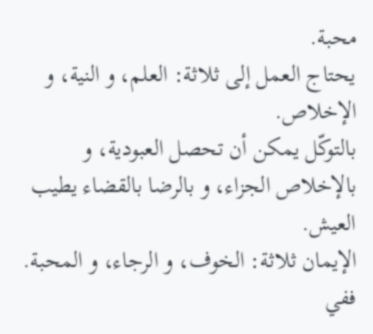محبة.
يحتاج العمل إلى ثلاثة: العلم، و النية، و الإخلاص.
بالتوكّل يمكن أن تحصل العبودية، و بالإخلاص الجزاء، و بالرضا بالقضاء يطيب العيش.
الإيمان ثلاثة: الخوف، و الرجاء، و المحبة. ففي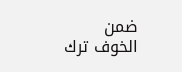ضمن الخوف ترك